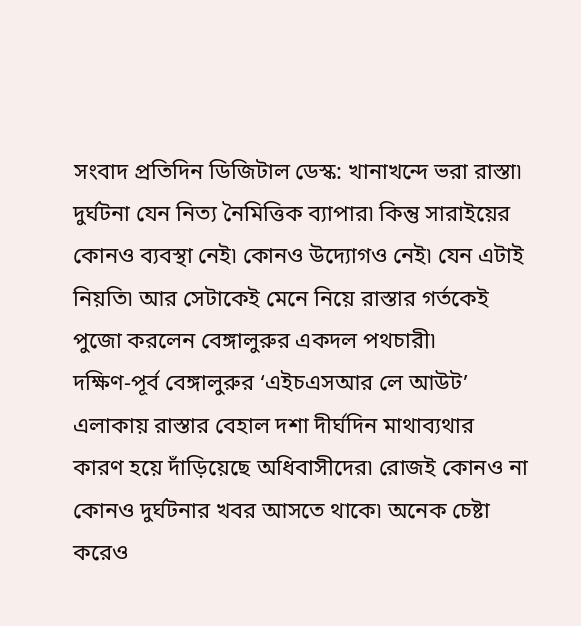সংবাদ প্রতিদিন ডিজিটাল ডেস্ক: খানাখন্দে ভরা রাস্তা৷ দুর্ঘটনা যেন নিত্য নৈমিত্তিক ব্যাপার৷ কিন্তু সারাইয়ের কোনও ব্যবস্থা নেই৷ কোনও উদ্যোগও নেই৷ যেন এটাই নিয়তি৷ আর সেটাকেই মেনে নিয়ে রাস্তার গর্তকেই পুজো করলেন বেঙ্গালুরুর একদল পথচারী৷
দক্ষিণ-পূর্ব বেঙ্গালুরুর ‘এইচএসআর লে আউট’ এলাকায় রাস্তার বেহাল দশা দীর্ঘদিন মাথাব্যথার কারণ হয়ে দাঁড়িয়েছে অধিবাসীদের৷ রোজই কোনও না কোনও দুর্ঘটনার খবর আসতে থাকে৷ অনেক চেষ্টা করেও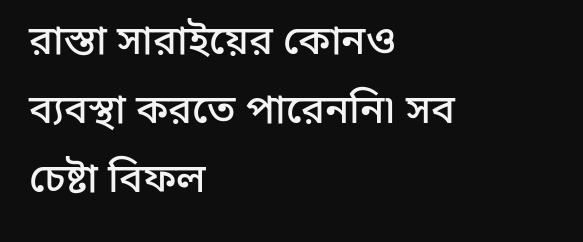রাস্তা সারাইয়ের কোনও ব্যবস্থা করতে পারেননি৷ সব চেষ্টা বিফল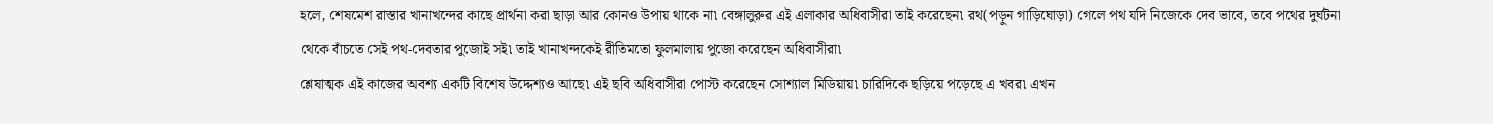হলে, শেষমেশ রাস্তার খানাখন্দের কাছে প্রার্থনা করা ছাড়া আর কোনও উপায় থাকে না৷ বেঙ্গালুরুর এই এলাকার অধিবাসীরা তাই করেছেন৷ রথ(পড়ুন গাড়িঘোড়া) গেলে পথ যদি নিজেকে দেব ভাবে, তবে পথের দুর্ঘটনা থেকে বাঁচতে সেই পথ-দেবতার পুজোই সই৷ তাই খানাখন্দকেই রীতিমতো ফুলমালায় পুজো করেছেন অধিবাসীরা৷
শ্লেষাত্মক এই কাজের অবশ্য একটি বিশেষ উদ্দেশ্যও আছে৷ এই ছবি অধিবাসীরা পোস্ট করেছেন সোশ্যাল মিডিয়ায়৷ চারিদিকে ছড়িয়ে পড়েছে এ খবর৷ এখন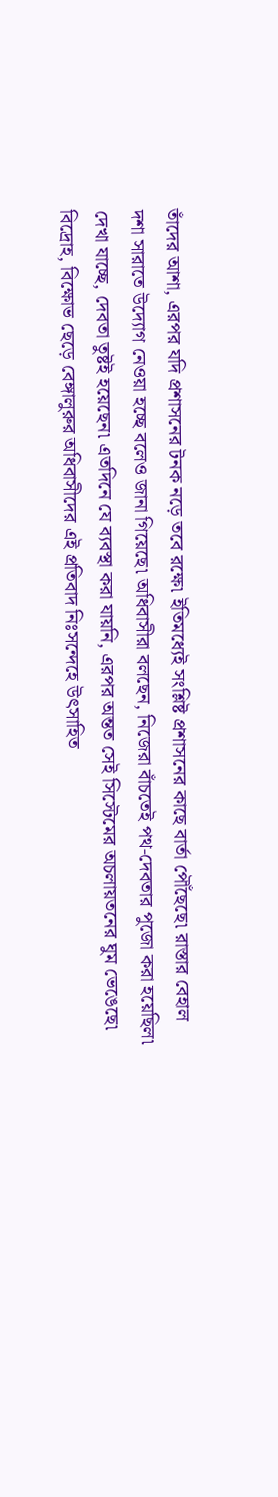তাঁদের আশা, এরপর যদি প্রশাসনের টনক নড়ে তবে রক্ষে৷ ইতিমধ্যেই সংশ্লিষ্ট প্রশাসনের কাছে বার্তা পৌঁছেছে৷ রাস্তার বেহাল দশা সারাতে উদ্যোগ নেওয়া হচ্ছে বলেও জানা গিয়েছে৷ অধিবাসীরা বলছেন, নিজেরা বাঁচতেই পথ-দেবতার পুজো করা হয়েছিল৷ দেখা যাচ্ছে, দেবতা তুষ্টই হয়েছেন৷ এতদিনে যে ব্যবস্থা করা যায়নি, এরপর অন্তত সেই সিস্টেমের অচলায়তনের ঘুম ভেঙেছে৷
বিদ্রোহ, বিক্ষোভ ছেড়ে বেঙ্গালুরুর অধিবাসীদের এই প্রতিবাদ নিঃসন্দেহে উৎসাহিত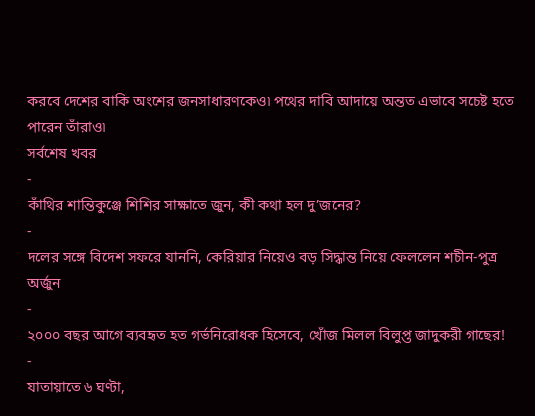করবে দেশের বাকি অংশের জনসাধারণকেও৷ পথের দাবি আদায়ে অন্তত এভাবে সচেষ্ট হতে পারেন তাঁরাও৷
সর্বশেষ খবর
-
কাঁথির শান্তিকুঞ্জে শিশির সাক্ষাতে জুন, কী কথা হল দু’জনের?
-
দলের সঙ্গে বিদেশ সফরে যাননি, কেরিয়ার নিয়েও বড় সিদ্ধান্ত নিয়ে ফেললেন শচীন-পুত্র অর্জুন
-
২০০০ বছর আগে ব্যবহৃত হত গর্ভনিরোধক হিসেবে, খোঁজ মিলল বিলুপ্ত জাদুকরী গাছের!
-
যাতায়াতে ৬ ঘণ্টা,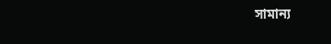সামান্য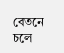বেতনে চলে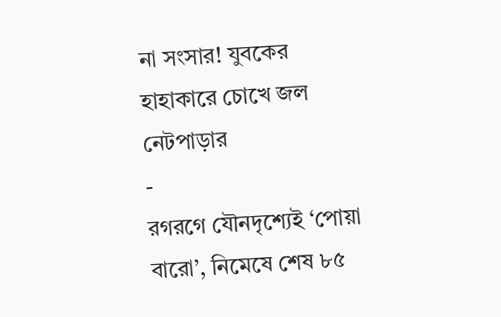না সংসার! যুবকের হাহাকারে চোখে জল নেটপাড়ার
-
রগরগে যৌনদৃশ্যেই ‘পোয়া বারো’, নিমেষে শেষ ৮৫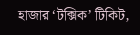হাজার ‘টক্সিক’ টিকিট,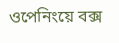ওপেনিংয়ে বক্স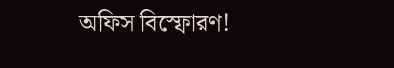অফিস বিস্ফোরণ!